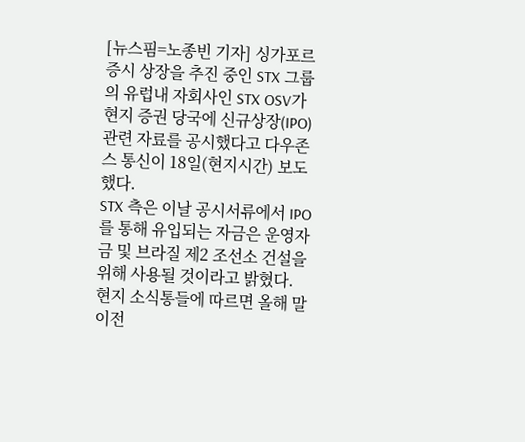[뉴스핌=노종빈 기자] 싱가포르 증시 상장을 추진 중인 STX 그룹의 유럽내 자회사인 STX OSV가 현지 증권 당국에 신규상장(IPO) 관련 자료를 공시했다고 다우존스 통신이 18일(현지시간) 보도했다.
STX 측은 이날 공시서류에서 IPO를 통해 유입되는 자금은 운영자금 및 브라질 제2 조선소 건설을 위해 사용될 것이라고 밝혔다.
현지 소식통들에 따르면 올해 말 이전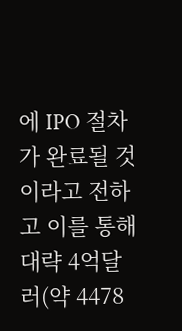에 IPO 절차가 완료될 것이라고 전하고 이를 통해 대략 4억달러(약 4478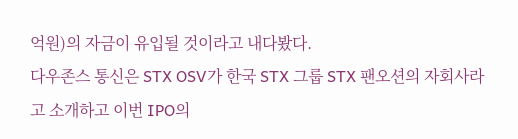억원)의 자금이 유입될 것이라고 내다봤다.
다우존스 통신은 STX OSV가 한국 STX 그룹 STX 팬오션의 자회사라고 소개하고 이번 IPO의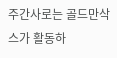주간사로는 골드만삭스가 활동하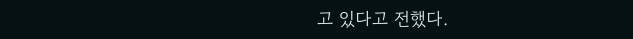고 있다고 전했다.